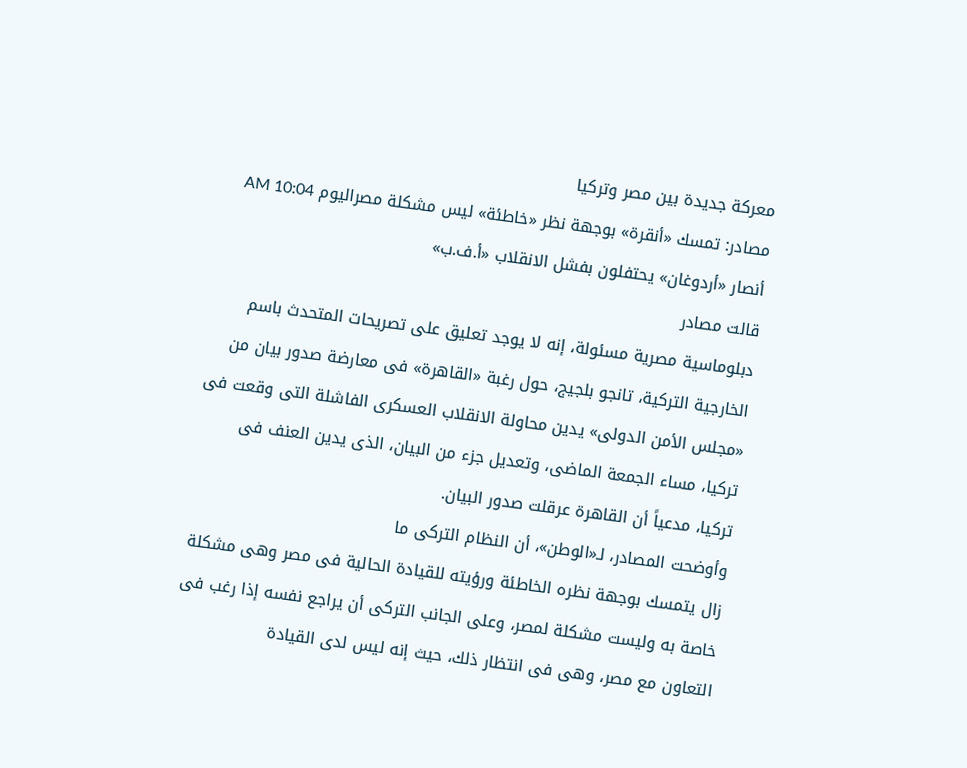معركة جديدة بين مصر وتركيا
مصادر: تمسك «أنقرة» بوجهة نظر «خاطئة» ليس مشكلة مصراليوم AM 10:04
أنصار «أردوغان» يحتفلون بفشل الانقلاب «أ.ف.ب»
قالت مصادر
دبلوماسية مصرية مسئولة، إنه لا يوجد تعليق على تصريحات المتحدث باسم
الخارجية التركية، تانجو بلجيج، حول رغبة «القاهرة» فى معارضة صدور بيان من
«مجلس الأمن الدولى» يدين محاولة الانقلاب العسكرى الفاشلة التى وقعت فى
تركيا، مساء الجمعة الماضى، وتعديل جزء من البيان، الذى يدين العنف فى
تركيا، مدعياً أن القاهرة عرقلت صدور البيان.
وأوضحت المصادر، لـ«الوطن»، أن النظام التركى ما
زال يتمسك بوجهة نظره الخاطئة ورؤيته للقيادة الحالية فى مصر وهى مشكلة
خاصة به وليست مشكلة لمصر، وعلى الجانب التركى أن يراجع نفسه إذا رغب فى
التعاون مع مصر، وهى فى انتظار ذلك، حيث إنه ليس لدى القيادة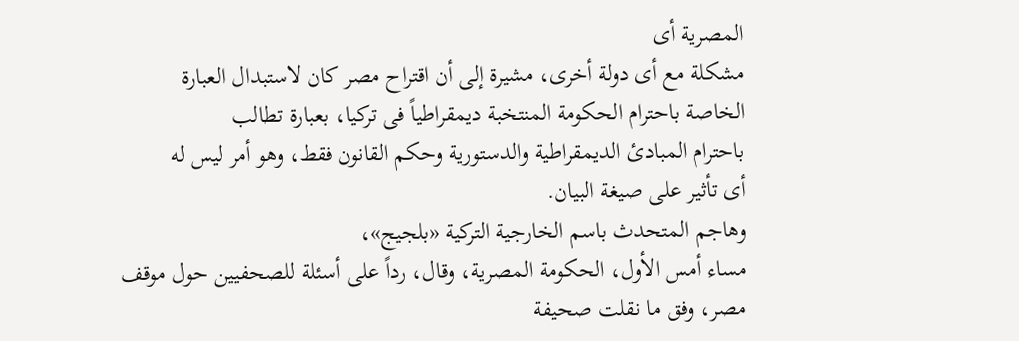المصرية أى
مشكلة مع أى دولة أخرى، مشيرة إلى أن اقتراح مصر كان لاستبدال العبارة
الخاصة باحترام الحكومة المنتخبة ديمقراطياً فى تركيا، بعبارة تطالب
باحترام المبادئ الديمقراطية والدستورية وحكم القانون فقط، وهو أمر ليس له
أى تأثير على صيغة البيان.
وهاجم المتحدث باسم الخارجية التركية «بلجيج»،
مساء أمس الأول، الحكومة المصرية، وقال، رداً على أسئلة للصحفيين حول موقف
مصر، وفق ما نقلت صحيفة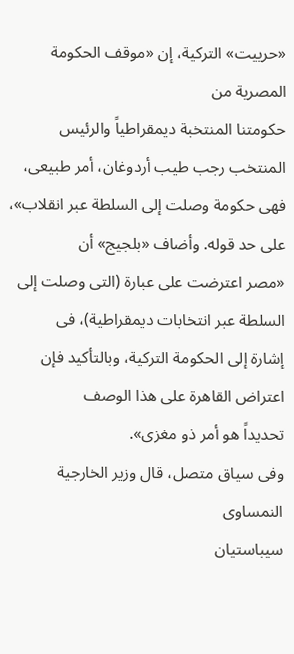«حرييت» التركية، إن «موقف الحكومة المصرية من
حكومتنا المنتخبة ديمقراطياً والرئيس المنتخب رجب طيب أردوغان، أمر طبيعى،
فهى حكومة وصلت إلى السلطة عبر انقلاب»، على حد قوله. وأضاف «بلجيج» أن
«مصر اعترضت على عبارة (التى وصلت إلى السلطة عبر انتخابات ديمقراطية)، فى
إشارة إلى الحكومة التركية، وبالتأكيد فإن اعتراض القاهرة على هذا الوصف
تحديداً هو أمر ذو مغزى».
وفى سياق متصل، قال وزير الخارجية النمساوى
سيباستيان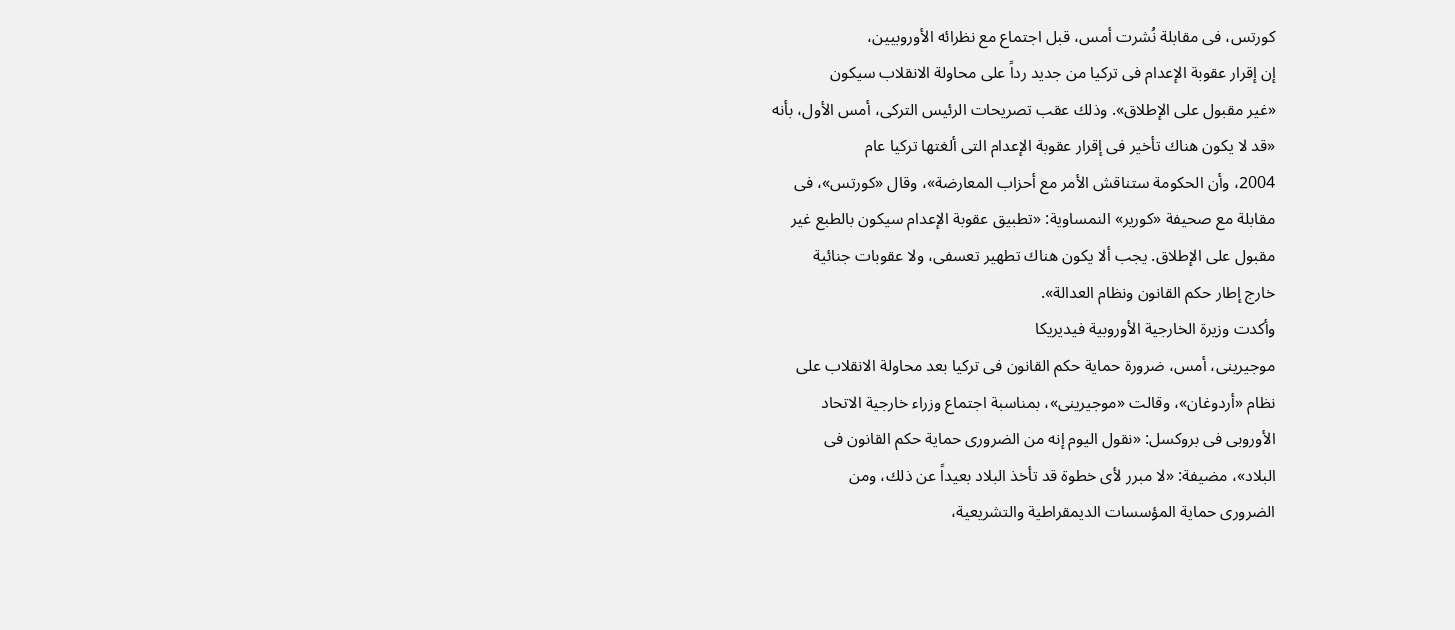كورتس، فى مقابلة نُشرت أمس، قبل اجتماع مع نظرائه الأوروبيين،
إن إقرار عقوبة الإعدام فى تركيا من جديد رداً على محاولة الانقلاب سيكون
«غير مقبول على الإطلاق». وذلك عقب تصريحات الرئيس التركى، أمس الأول، بأنه
«قد لا يكون هناك تأخير فى إقرار عقوبة الإعدام التى ألغتها تركيا عام
2004، وأن الحكومة ستناقش الأمر مع أحزاب المعارضة»، وقال «كورتس»، فى
مقابلة مع صحيفة «كورير» النمساوية: «تطبيق عقوبة الإعدام سيكون بالطبع غير
مقبول على الإطلاق. يجب ألا يكون هناك تطهير تعسفى، ولا عقوبات جنائية
خارج إطار حكم القانون ونظام العدالة».
وأكدت وزيرة الخارجية الأوروبية فيديريكا
موجيرينى، أمس، ضرورة حماية حكم القانون فى تركيا بعد محاولة الانقلاب على
نظام «أردوغان»، وقالت «موجيرينى»، بمناسبة اجتماع وزراء خارجية الاتحاد
الأوروبى فى بروكسل: «نقول اليوم إنه من الضرورى حماية حكم القانون فى
البلاد»، مضيفة: «لا مبرر لأى خطوة قد تأخذ البلاد بعيداً عن ذلك، ومن
الضرورى حماية المؤسسات الديمقراطية والتشريعية،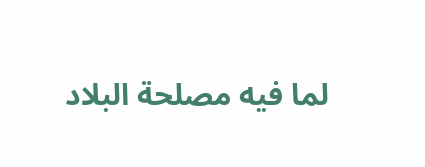لما فيه مصلحة البلاد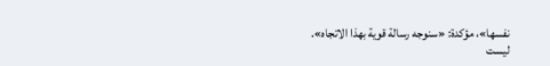نفسها»، مؤكدة: «سنوجه رسالة قوية بهذا الاتجاه».
ليست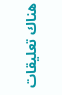هناك تعليقات